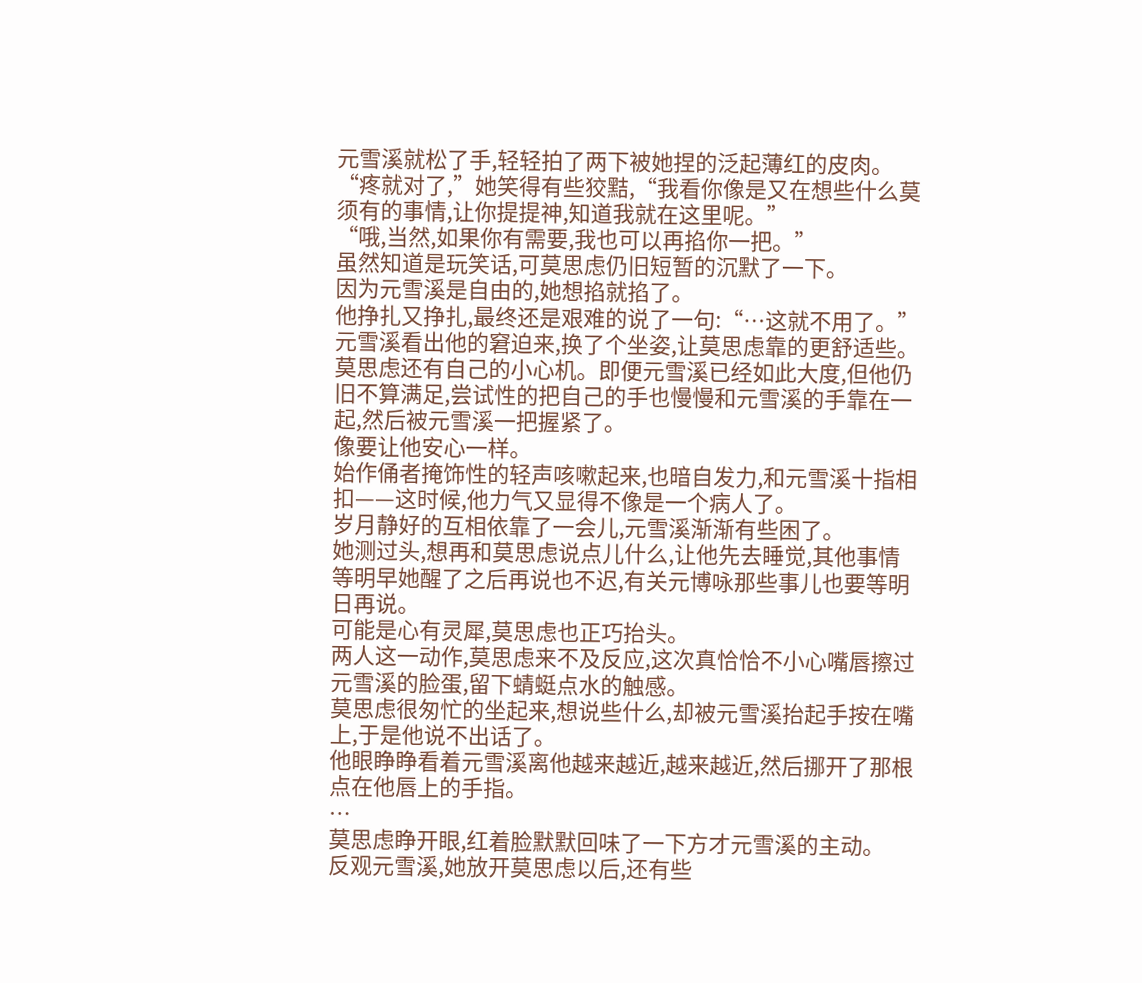元雪溪就松了手,轻轻拍了两下被她捏的泛起薄红的皮肉。
“疼就对了,”她笑得有些狡黠,“我看你像是又在想些什么莫须有的事情,让你提提神,知道我就在这里呢。”
“哦,当然,如果你有需要,我也可以再掐你一把。”
虽然知道是玩笑话,可莫思虑仍旧短暂的沉默了一下。
因为元雪溪是自由的,她想掐就掐了。
他挣扎又挣扎,最终还是艰难的说了一句:“…这就不用了。”
元雪溪看出他的窘迫来,换了个坐姿,让莫思虑靠的更舒适些。
莫思虑还有自己的小心机。即便元雪溪已经如此大度,但他仍旧不算满足,尝试性的把自己的手也慢慢和元雪溪的手靠在一起,然后被元雪溪一把握紧了。
像要让他安心一样。
始作俑者掩饰性的轻声咳嗽起来,也暗自发力,和元雪溪十指相扣——这时候,他力气又显得不像是一个病人了。
岁月静好的互相依靠了一会儿,元雪溪渐渐有些困了。
她测过头,想再和莫思虑说点儿什么,让他先去睡觉,其他事情等明早她醒了之后再说也不迟,有关元博咏那些事儿也要等明日再说。
可能是心有灵犀,莫思虑也正巧抬头。
两人这一动作,莫思虑来不及反应,这次真恰恰不小心嘴唇擦过元雪溪的脸蛋,留下蜻蜓点水的触感。
莫思虑很匆忙的坐起来,想说些什么,却被元雪溪抬起手按在嘴上,于是他说不出话了。
他眼睁睁看着元雪溪离他越来越近,越来越近,然后挪开了那根点在他唇上的手指。
…
莫思虑睁开眼,红着脸默默回味了一下方才元雪溪的主动。
反观元雪溪,她放开莫思虑以后,还有些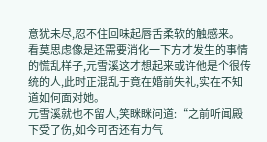意犹未尽,忍不住回味起唇舌柔软的触感来。
看莫思虑像是还需要消化一下方才发生的事情的慌乱样子,元雪溪这才想起来或许他是个很传统的人,此时正混乱于竟在婚前失礼,实在不知道如何面对她。
元雪溪就也不留人,笑眯眯问道:“之前听闻殿下受了伤,如今可否还有力气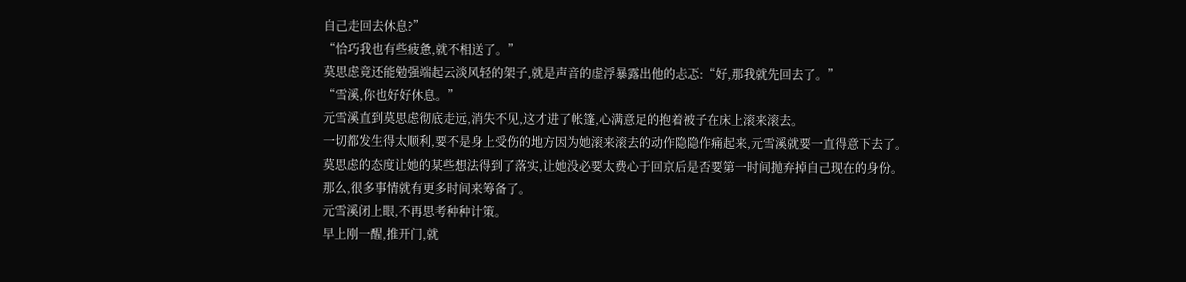自己走回去休息?”
“恰巧我也有些疲惫,就不相送了。”
莫思虑竟还能勉强端起云淡风轻的架子,就是声音的虚浮暴露出他的忐忑:“好,那我就先回去了。”
“雪溪,你也好好休息。”
元雪溪直到莫思虑彻底走远,消失不见,这才进了帐篷,心满意足的抱着被子在床上滚来滚去。
一切都发生得太顺利,要不是身上受伤的地方因为她滚来滚去的动作隐隐作痛起来,元雪溪就要一直得意下去了。
莫思虑的态度让她的某些想法得到了落实,让她没必要太费心于回京后是否要第一时间抛弃掉自己现在的身份。
那么,很多事情就有更多时间来筹备了。
元雪溪闭上眼,不再思考种种计策。
早上刚一醒,推开门,就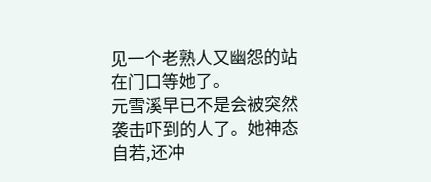见一个老熟人又幽怨的站在门口等她了。
元雪溪早已不是会被突然袭击吓到的人了。她神态自若,还冲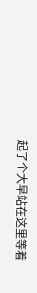起了个大早站在这里等着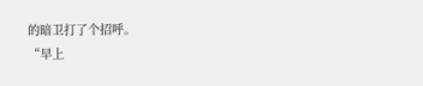的暗卫打了个招呼。
“早上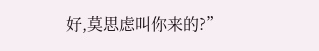好,莫思虑叫你来的?”